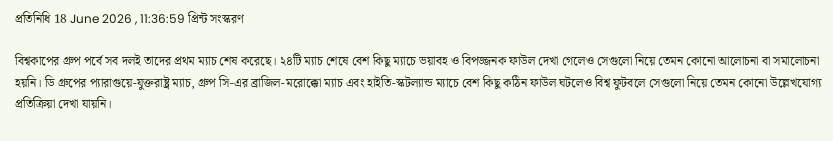প্রতিনিধি 18 June 2026 , 11:36:59 প্রিন্ট সংস্করণ

বিশ্বকাপের গ্রুপ পর্বে সব দলই তাদের প্রথম ম্যাচ শেষ করেছে। ২৪টি ম্যাচ শেষে বেশ কিছু ম্যাচে ভয়াবহ ও বিপজ্জনক ফাউল দেখা গেলেও সেগুলো নিয়ে তেমন কোনো আলোচনা বা সমালোচনা হয়নি। ডি গ্রুপের প্যারাগুয়ে-যুক্তরাষ্ট্র ম্যাচ, গ্রুপ সি-এর ব্রাজিল-মরোক্কো ম্যাচ এবং হাইতি-স্কটল্যান্ড ম্যাচে বেশ কিছু কঠিন ফাউল ঘটলেও বিশ্ব ফুটবলে সেগুলো নিয়ে তেমন কোনো উল্লেখযোগ্য প্রতিক্রিয়া দেখা যায়নি।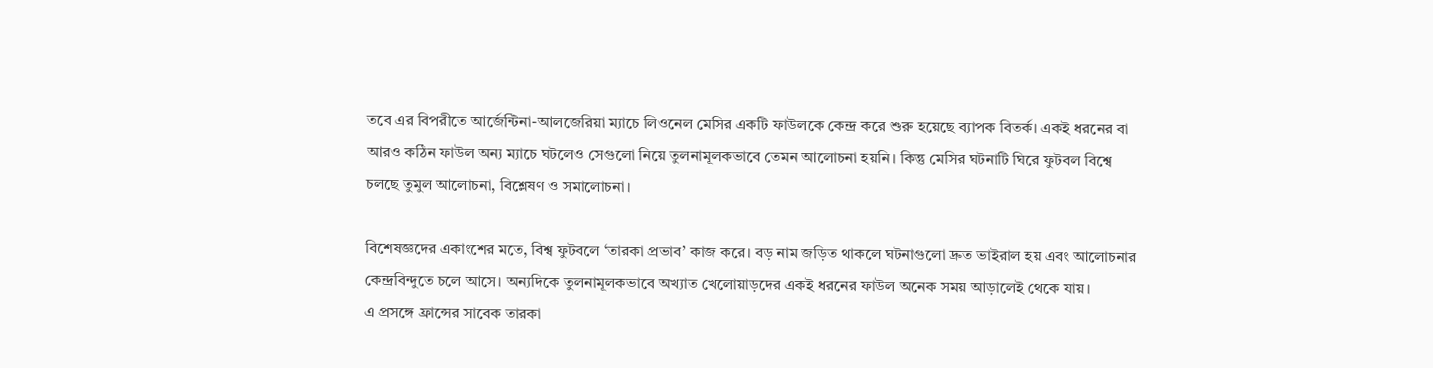তবে এর বিপরীতে আর্জেন্টিনা-আলজেরিয়া ম্যাচে লিওনেল মেসির একটি ফাউলকে কেন্দ্র করে শুরু হয়েছে ব্যাপক বিতর্ক। একই ধরনের বা আরও কঠিন ফাউল অন্য ম্যাচে ঘটলেও সেগুলো নিয়ে তুলনামূলকভাবে তেমন আলোচনা হয়নি। কিন্তু মেসির ঘটনাটি ঘিরে ফুটবল বিশ্বে চলছে তুমুল আলোচনা, বিশ্লেষণ ও সমালোচনা।

বিশেষজ্ঞদের একাংশের মতে, বিশ্ব ফুটবলে ‘তারকা প্রভাব’ কাজ করে। বড় নাম জড়িত থাকলে ঘটনাগুলো দ্রুত ভাইরাল হয় এবং আলোচনার কেন্দ্রবিন্দুতে চলে আসে। অন্যদিকে তুলনামূলকভাবে অখ্যাত খেলোয়াড়দের একই ধরনের ফাউল অনেক সময় আড়ালেই থেকে যায়।
এ প্রসঙ্গে ফ্রান্সের সাবেক তারকা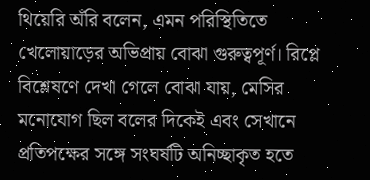থিয়েরি অঁরি বলেন, এমন পরিস্থিতিতে খেলোয়াড়ের অভিপ্রায় বোঝা গুরুত্বপূর্ণ। রিপ্লে বিশ্লেষণে দেখা গেলে বোঝা যায়, মেসির মনোযোগ ছিল বলের দিকেই এবং সেখানে প্রতিপক্ষের সঙ্গে সংঘর্ষটি অনিচ্ছাকৃত হতে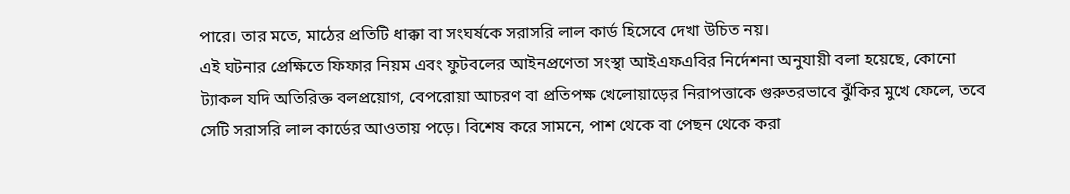পারে। তার মতে, মাঠের প্রতিটি ধাক্কা বা সংঘর্ষকে সরাসরি লাল কার্ড হিসেবে দেখা উচিত নয়।
এই ঘটনার প্রেক্ষিতে ফিফার নিয়ম এবং ফুটবলের আইনপ্রণেতা সংস্থা আইএফএবির নির্দেশনা অনুযায়ী বলা হয়েছে, কোনো ট্যাকল যদি অতিরিক্ত বলপ্রয়োগ, বেপরোয়া আচরণ বা প্রতিপক্ষ খেলোয়াড়ের নিরাপত্তাকে গুরুতরভাবে ঝুঁকির মুখে ফেলে, তবে সেটি সরাসরি লাল কার্ডের আওতায় পড়ে। বিশেষ করে সামনে, পাশ থেকে বা পেছন থেকে করা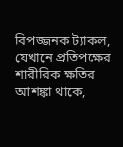বিপজ্জনক ট্যাকল, যেখানে প্রতিপক্ষের শারীরিক ক্ষতির আশঙ্কা থাকে,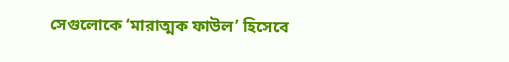সেগুলোকে ‘মারাত্মক ফাউল’ হিসেবে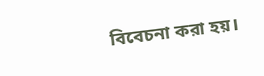বিবেচনা করা হয়।